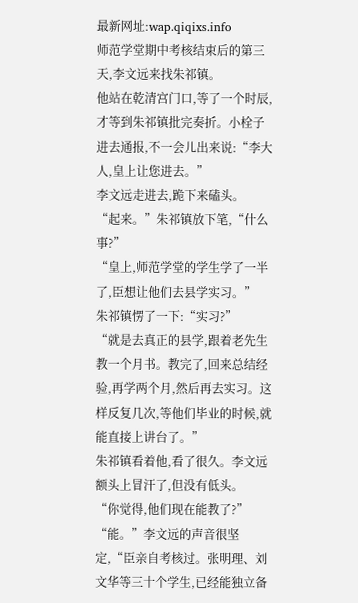最新网址:wap.qiqixs.info
师范学堂期中考核结束后的第三天,李文远来找朱祁镇。
他站在乾清宫门口,等了一个时辰,才等到朱祁镇批完奏折。小栓子进去通报,不一会儿出来说:“李大人,皇上让您进去。”
李文远走进去,跪下来磕头。
“起来。”朱祁镇放下笔,“什么事?”
“皇上,师范学堂的学生学了一半了,臣想让他们去县学实习。”
朱祁镇愣了一下:“实习?”
“就是去真正的县学,跟着老先生教一个月书。教完了,回来总结经验,再学两个月,然后再去实习。这样反复几次,等他们毕业的时候,就能直接上讲台了。”
朱祁镇看着他,看了很久。李文远额头上冒汗了,但没有低头。
“你觉得,他们现在能教了?”
“能。”李文远的声音很坚定,“臣亲自考核过。张明理、刘文华等三十个学生,已经能独立备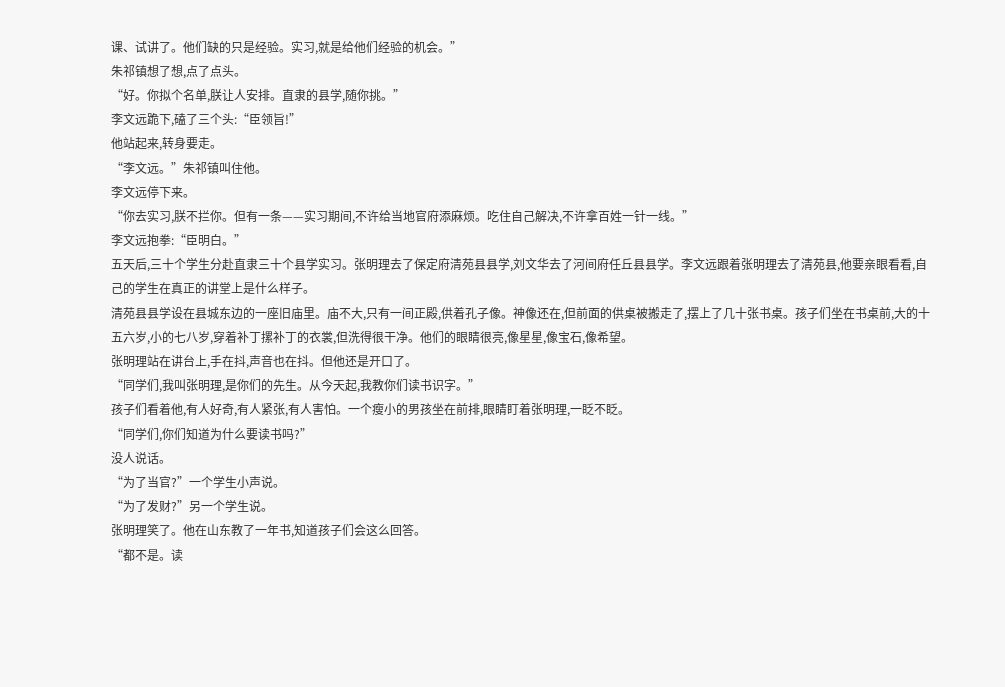课、试讲了。他们缺的只是经验。实习,就是给他们经验的机会。”
朱祁镇想了想,点了点头。
“好。你拟个名单,朕让人安排。直隶的县学,随你挑。”
李文远跪下,磕了三个头:“臣领旨!”
他站起来,转身要走。
“李文远。”朱祁镇叫住他。
李文远停下来。
“你去实习,朕不拦你。但有一条——实习期间,不许给当地官府添麻烦。吃住自己解决,不许拿百姓一针一线。”
李文远抱拳:“臣明白。”
五天后,三十个学生分赴直隶三十个县学实习。张明理去了保定府清苑县县学,刘文华去了河间府任丘县县学。李文远跟着张明理去了清苑县,他要亲眼看看,自己的学生在真正的讲堂上是什么样子。
清苑县县学设在县城东边的一座旧庙里。庙不大,只有一间正殿,供着孔子像。神像还在,但前面的供桌被搬走了,摆上了几十张书桌。孩子们坐在书桌前,大的十五六岁,小的七八岁,穿着补丁摞补丁的衣裳,但洗得很干净。他们的眼睛很亮,像星星,像宝石,像希望。
张明理站在讲台上,手在抖,声音也在抖。但他还是开口了。
“同学们,我叫张明理,是你们的先生。从今天起,我教你们读书识字。”
孩子们看着他,有人好奇,有人紧张,有人害怕。一个瘦小的男孩坐在前排,眼睛盯着张明理,一眨不眨。
“同学们,你们知道为什么要读书吗?”
没人说话。
“为了当官?”一个学生小声说。
“为了发财?”另一个学生说。
张明理笑了。他在山东教了一年书,知道孩子们会这么回答。
“都不是。读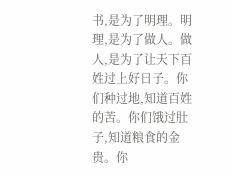书,是为了明理。明理,是为了做人。做人,是为了让天下百姓过上好日子。你们种过地,知道百姓的苦。你们饿过肚子,知道粮食的金贵。你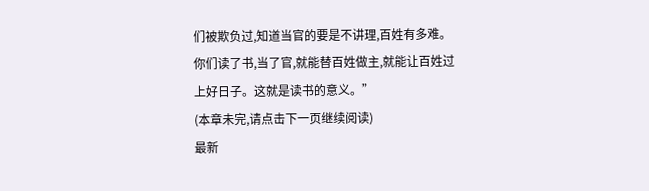们被欺负过,知道当官的要是不讲理,百姓有多难。你们读了书,当了官,就能替百姓做主,就能让百姓过上好日子。这就是读书的意义。”
(本章未完,请点击下一页继续阅读)
最新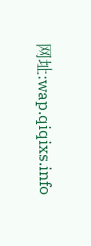网址:wap.qiqixs.info